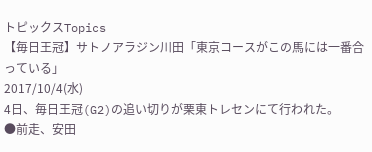トピックスTopics
【毎日王冠】サトノアラジン川田「東京コースがこの馬には一番合っている」
2017/10/4(水)
4日、毎日王冠(G2)の追い切りが栗東トレセンにて行われた。
●前走、安田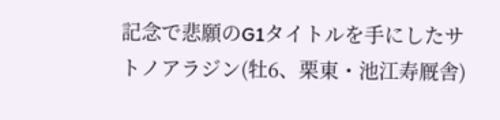記念で悲願のG1タイトルを手にしたサトノアラジン(牡6、栗東・池江寿厩舎)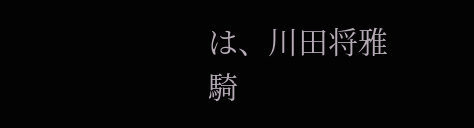は、川田将雅騎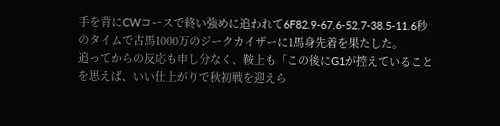手を背にCWコースで終い強めに追われて6F82.9-67.6-52.7-38.5-11.6秒のタイムで古馬1000万のジークカイザーに1馬身先着を果たした。
追ってからの反応も申し分なく、鞍上も「この後にG1が控えていることを思えば、いい仕上がりで秋初戦を迎えら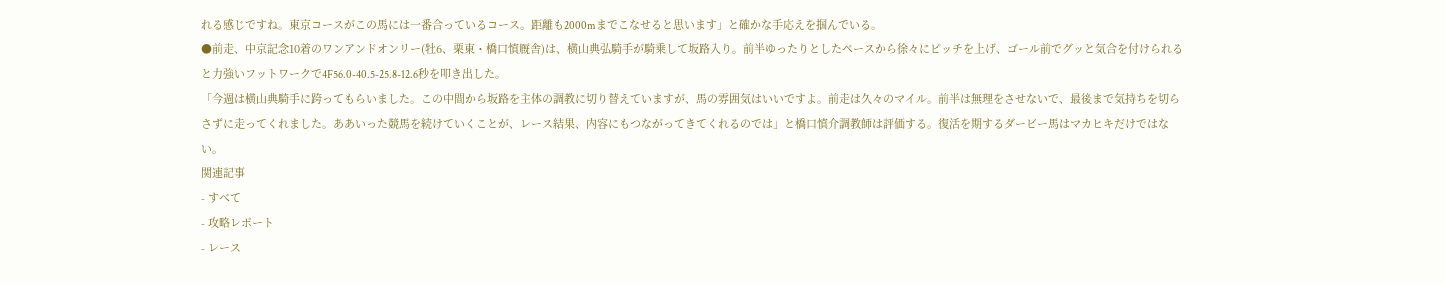れる感じですね。東京コースがこの馬には一番合っているコース。距離も2000mまでこなせると思います」と確かな手応えを掴んでいる。
●前走、中京記念10着のワンアンドオンリー(牡6、栗東・橋口慎厩舎)は、横山典弘騎手が騎乗して坂路入り。前半ゆったりとしたペースから徐々にピッチを上げ、ゴール前でグッと気合を付けられると力強いフットワークで4F56.0-40.5-25.8-12.6秒を叩き出した。
「今週は横山典騎手に跨ってもらいました。この中間から坂路を主体の調教に切り替えていますが、馬の雰囲気はいいですよ。前走は久々のマイル。前半は無理をさせないで、最後まで気持ちを切らさずに走ってくれました。ああいった競馬を続けていくことが、レース結果、内容にもつながってきてくれるのでは」と橋口慎介調教師は評価する。復活を期するダービー馬はマカヒキだけではない。
関連記事
- すべて
- 攻略レポート
- レース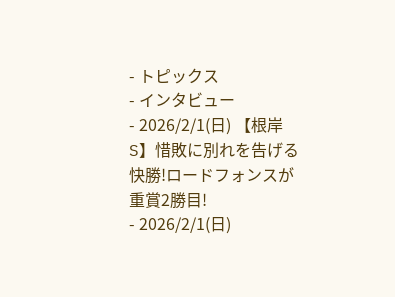- トピックス
- インタビュー
- 2026/2/1(日) 【根岸S】惜敗に別れを告げる快勝!ロードフォンスが重賞2勝目!
- 2026/2/1(日)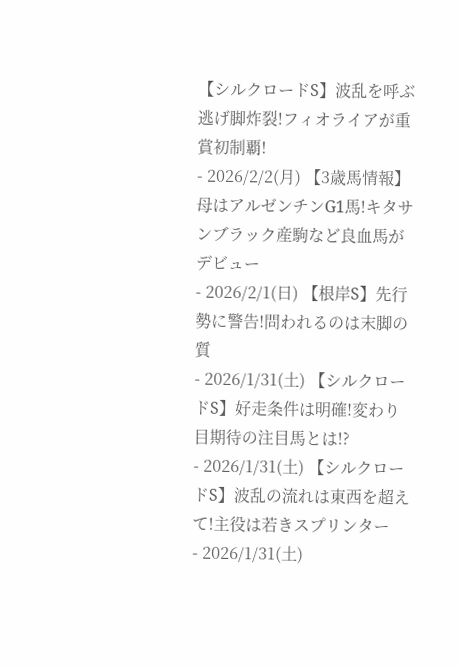【シルクロードS】波乱を呼ぶ逃げ脚炸裂!フィオライアが重賞初制覇!
- 2026/2/2(月) 【3歳馬情報】母はアルゼンチンG1馬!キタサンブラック産駒など良血馬がデビュー
- 2026/2/1(日) 【根岸S】先行勢に警告!問われるのは末脚の質
- 2026/1/31(土) 【シルクロードS】好走条件は明確!変わり目期待の注目馬とは!?
- 2026/1/31(土) 【シルクロードS】波乱の流れは東西を超えて!主役は若きスプリンター
- 2026/1/31(土)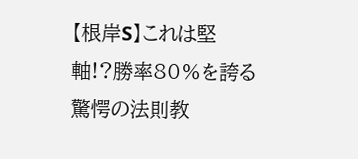【根岸S】これは堅軸!?勝率80%を誇る驚愕の法則教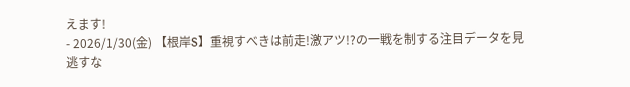えます!
- 2026/1/30(金) 【根岸S】重視すべきは前走!激アツ!?の一戦を制する注目データを見逃すな